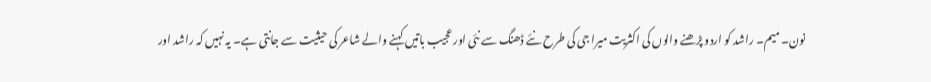نون۔ میم۔ راشد کو اردو پڑھنے والوں کی اکثریت میرا جی کی طرح نئے ڈھنگ سے نئی اور عجیب باتیں کہنے والے شاعر کی حیثیت سے جانتی ہے۔ یہ نہیں کہ راشد اور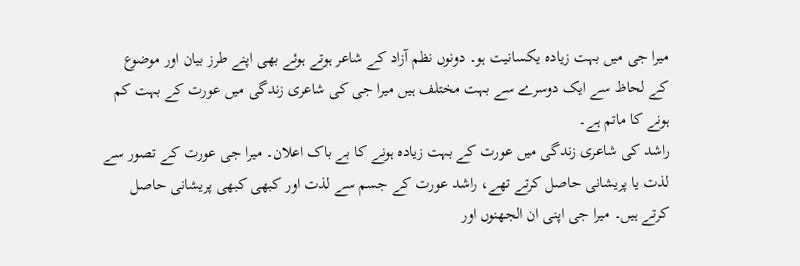میرا جی میں بہت زیادہ یکسانیت ہو۔ دونوں نظم آزاد کے شاعر ہوتے ہوئے بھی اپنے طرز بیان اور موضوع کے لحاظ سے ایک دوسرے سے بہت مختلف ہیں میرا جی کی شاعری زندگی میں عورت کے بہت کم ہونے کا ماتم ہے۔
راشد کی شاعری زندگی میں عورت کے بہت زیادہ ہونے کا بے باک اعلان۔ میرا جی عورت کے تصور سے لذت یا پریشانی حاصل کرتے تھے، راشد عورت کے جسم سے لذت اور کبھی کبھی پریشانی حاصل کرتے ہیں۔ میرا جی اپنی ان الجھنوں اور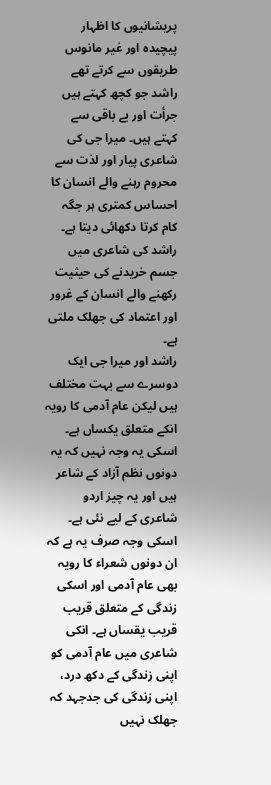پریشانیوں کا اظہار پیچیدہ اور غیر مانوس طریقوں سے کرتے تھے راشد جو کچھ کہتے ہیں جرأت اور بے باقی سے کہتے ہیں۔ میرا جی کی شاعری پیار اور لذت سے محروم رہنے والے انسان کا احساس کمتری ہر جگہ کام کرتا دکھائی دیتا ہے۔ راشد کی شاعری میں جسم خریدنے کی حیثیت رکھنے والے انسان کے غرور اور اعتماد کی جھلک ملتی ہے۔
راشد اور میرا جی ایک دوسرے سے بہت مختلف ہیں لیکن عام آدمی کا رویہ انکے متعلق یکساں ہے۔ اسکی یہ وجہ نہیں کہ یہ دونوں نظم آزاد کے شاعر ہیں اور یہ چیز اردو شاعری کے لیے نئی ہے۔ اسکی وجہ صرف یہ ہے کہ ان دونوں شعراء کا رویہ بھی عام آدمی اور اسکی زندگی کے متعلق قریب قریب یقساں ہے۔ انکی شاعری میں عام آدمی کو اپنی زندگی کے دکھ درد، اپنی زندگی کی جدجہد کہ جھلک نہیں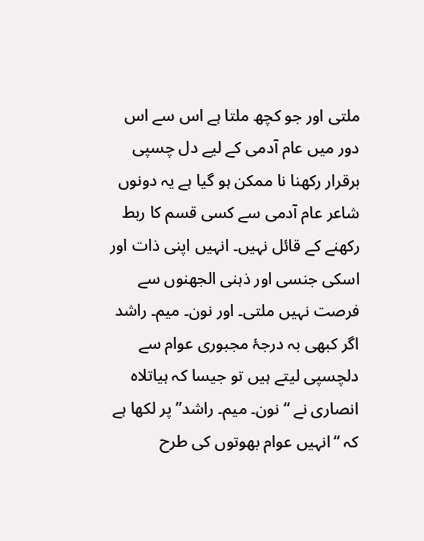ملتی اور جو کچھ ملتا ہے اس سے اس دور میں عام آدمی کے لیے دل چسپی برقرار رکھنا نا ممکن ہو گیا ہے یہ دونوں شاعر عام آدمی سے کسی قسم کا ربط رکھنے کے قائل نہیں۔ انہیں اپنی ذات اور اسکی جنسی اور ذہنی الجھنوں سے فرصت نہیں ملتی۔ اور نون۔ میم۔ راشد اگر کبھی بہ درجۂ مجبوری عوام سے دلچسپی لیتے ہیں تو جیسا کہ ہیاتلاہ انصاری نے “نون۔ میم۔ راشد” پر لکھا ہے کہ “انہیں عوام بھوتوں کی طرح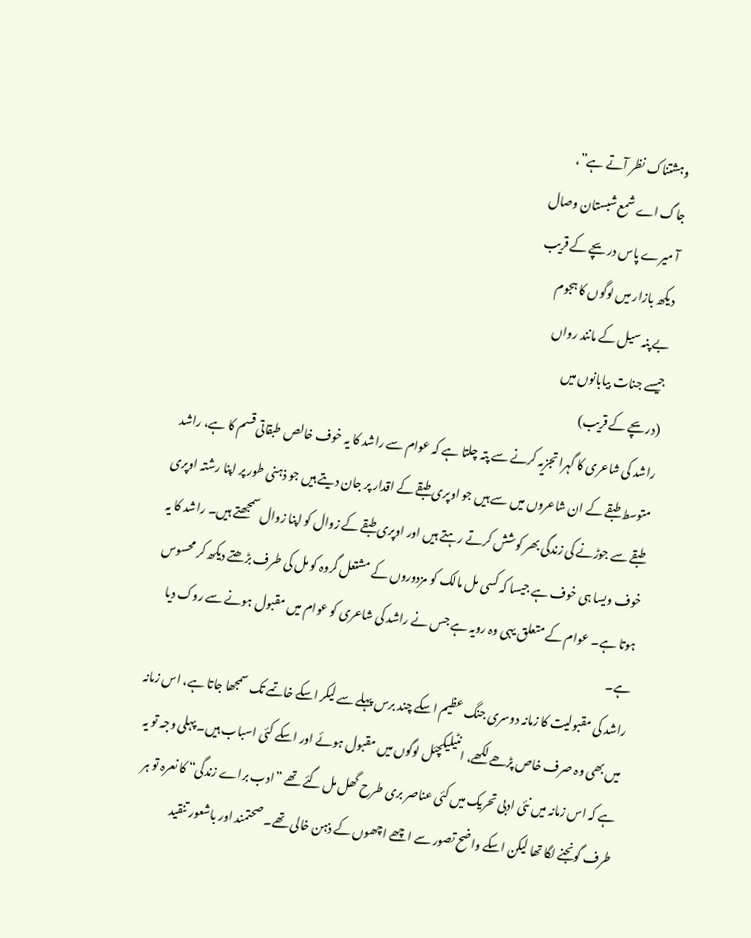وہشتناک نظر آتے ہے”،
جاگ اے شمع شبستان وصال
آ میرے پاس دریچے کے قریب
دیکھ بازار میں لوگوں کا ہجوم
بے پنہ سیل کے مانند رواں
جیسے جنات بیابانوں میں
(دریچے کے قریب)
راشد کی شاعری کا گہرا تجزیہ کرنے سے پتہ چلتا ہے کہ عوام سے راشد کا یہ خوف خالص طبقاتی قسم کا ہے، راشد متوسط طبقے کے ان شاعروں میں سے ہیں جو اوپری طبقے کے اقدار پر جان دیتے ہیں جو ذہنی طور پر اپنا رشتہ اوپری طبقے سے جوڑنے کی زندگی بھر کوشش کرتے رہتے ہیں اور اوپری طبقے کے زوال کو اپنا زوال سمجھتے ہیں۔ راشد کا یہ خوف ویسا ہی خوف ہے جیسا کہ کسی مل مالک کو مزدوروں کے مشتعل گروہ کو مل کی طرف بڑھتے دیکھ کر محسوس ہوتا ہے۔ عوام کے متعلق یہی وہ رویہ ہے جس نے راشد کی شاعری کو عوام میں مقبول ہونے سے روک دیا ہے۔
راشد کی مقبولیت کا زمانہ دوسری جنگ عظیم اسکے چند برس پہلے سے لیکر اسکے خاتمے تک سمجھا جاتا ہے، اس زمانہ میں بھی وہ صرف خاص پڑھے لکھے، انٹیلیکچئل لوگوں میں مقبول ہوئے اور اسکے کئی اسباب ہیں۔ پہلی وجہ تو یہ ہے کہ اس زمانہ میں نئی ادبی تحریک میں کئی عناصر بری طرح گھل مل گئے تھے ”ادب براے زندگی“ کا نعرہ تو ہر طرف گونجنے لگا تھا لیکن اسکے واضح تصور سے اچھے اچھوں کے ذہن خالی تھے۔ صحتمند اور باشعور تنقید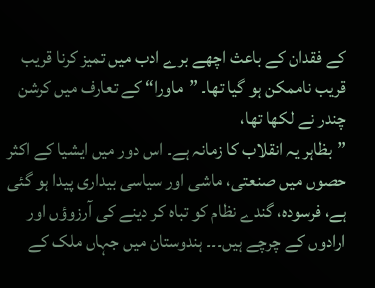کے فقدان کے باعث اچھے برے ادب میں تمیز کرنا قریب قریب ناممکن ہو گیا تھا۔ ”ماورا“ کے تعارف میں کرشن چندر نے لکھا تھا،
”بظاہر یہ انقلاب کا زمانہ ہے۔ اس دور میں ایشیا کے اکثر حصوں میں صنعتی، ماشی اور سیاسی بیداری پیدا ہو گئی ہے، فرسودہ، گندے نظام کو تباہ کر دینے کی آرزوؤں اور ارادوں کے چرچے ہیں۔۔۔ ہندوستان میں جہاں ملک کے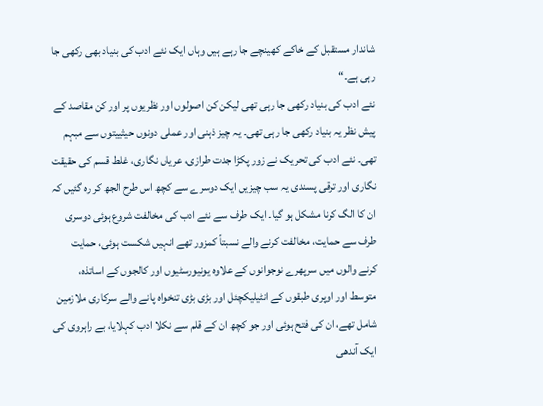شاندار مستقبل کے خاکے کھینچے جا رہے ہیں وہاں ایک نئے ادب کی بنیاد بھی رکھی جا رہی ہے۔“
نئے ادب کی بنیاد رکھی جا رہی تھی لیکن کن اصولوں اور نظریوں پر اور کن مقاصد کے پیش نظر یہ بنیاد رکھی جا رہی تھی۔ یہ چیز ذہنی اور عملی دونوں حیثییتوں سے مبہم تھی۔ نئے ادب کی تحریک نے زور پکڑا جدت طرازی، عریاں نگاری، غلط قسم کی حقیقت نگاری اور ترقی پسندی یہ سب چیزیں ایک دوسرے سے کچھ اس طرح الجھ کر رہ گئیں کہ ان کا الگ کرنا مشکل ہو گیا۔ ایک طرف سے نئے ادب کی مخالفت شروع ہوئی دوسری طرف سے حمایت، مخالفت کرنے والے نسبتاً کمزور تھے انہیں شکست ہوئی، حمایت کرنے والوں میں سرپھرے نوجوانوں کے علاوہ یونیورسٹیوں اور کالجوں کے اساتذہ، متوسط اور اوپری طبقوں کے انٹیلیکچئل اور بڑی بڑی تنخواہ پانے والے سرکاری ملازمین شامل تھے، ان کی فتح ہوئی اور جو کچھ ان کے قلم سے نکلا ادب کہلایا، بے راہروی کی ایک آندھی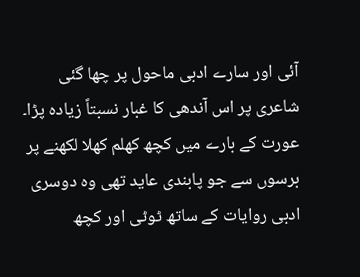آئی اور سارے ادبی ماحول پر چھا گئی شاعری پر اس آندھی کا غبار نسبتاً زیادہ پڑا۔ عورت کے بارے میں کچھ کھلم کھلا لکھنے پر برسوں سے جو پابندی عاید تھی وہ دوسری ادبی روایات کے ساتھ ٹوٹی اور کچھ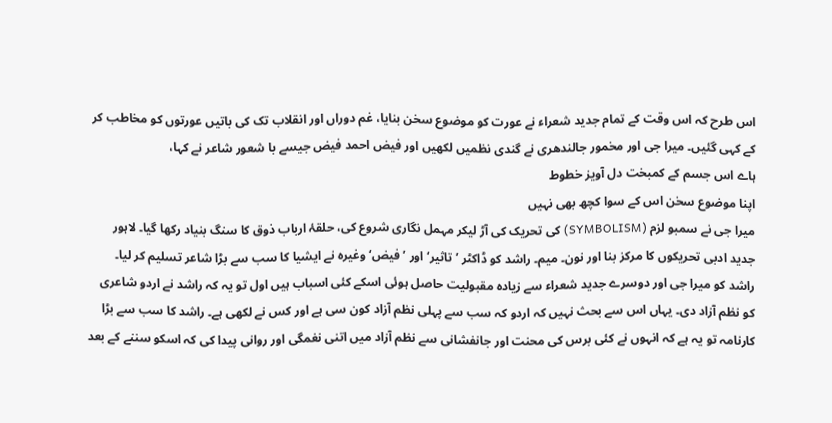اس طرح کہ اس وقت کے تمام جدید شعراء نے عورت کو موضوع سخن بنایا، غم دوراں اور انقلاب تک کی باتیں عورتوں کو مخاطب کر کے کہی گئیں۔ میرا جی اور مخمور جالندھری نے گندی نظمیں لکھیں اور فیض احمد فیض جیسے با شعور شاعر نے کہا،
ہاے اس جسم کے کمبخت دل آویز خطوط
اپنا موضوع سخن اس کے سوا کچھ بھی نہیں
میرا جی نے سمبو لزم (SYMBOLISM) کی تحریک کی آڑ لیکر مہمل نگاری شروع کی، حلقۂ ارباب ذوق کا سنگ بنیاد رکھا گیا۔ لاہور جدید ادبی تحریکوں کا مرکز بنا اور نون۔ میم۔ راشد کو ڈاکٹر ’تاثیر‘ اور ’فیض‘ وغیرہ نے ایشیا کا سب سے بڑا شاعر تسلیم کر لیا۔
راشد کو میرا جی اور دوسرے جدید شعراء سے زیادہ مقبولیت حاصل ہوئی اسکے کئی اسباب ہیں اول تو یہ کہ راشد نے اردو شاعری کو نظم آزاد دی۔ یہاں اس سے بحث نہیں کہ اردو کہ سب سے پہلی نظم آزاد کون سی ہے اور کس نے لکھی ہے۔ راشد کا سب سے بڑا کارنامہ تو یہ ہے کہ انہوں نے کئی برس کی محنت اور جانفشانی سے نظم آزاد میں اتنی نغمگی اور روانی پیدا کی کہ اسکو سننے کے بعد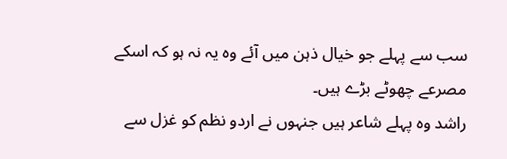سب سے پہلے جو خیال ذہن میں آئے وہ یہ نہ ہو کہ اسکے مصرعے چھوٹے بڑے ہیں۔
راشد وہ پہلے شاعر ہیں جنہوں نے اردو نظم کو غزل سے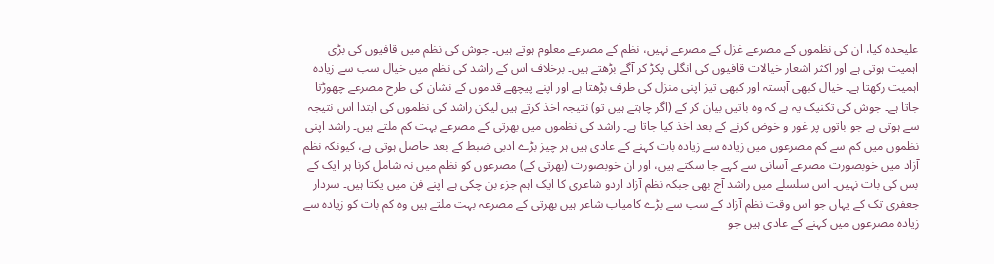علیحدہ کیا، ان کی نظموں کے مصرعے غزل کے مصرعے نہیں، نظم کے مصرعے معلوم ہوتے ہیں۔ جوش کی نظم میں قافیوں کی بڑی اہمیت ہوتی ہے اور اکثر اشعار خیالات قافیوں کی انگلی پکڑ کر آگے بڑھتے ہیں۔ برخلاف اس کے راشد کی نظم میں خیال سب سے زیادہ اہمیت رکھتا ہے۔ خیال کبھی آہستہ اور کبھی تیز اپنی منزل کی طرف بڑھتا ہے اور اپنے پیچھے قدموں کے نشان کی طرح مصرعے چھوڑتا جاتا ہے۔ جوش کی تکنیک یہ ہے کہ وہ باتیں بیان کر کے (اگر چاہتے ہیں تو) نتیجہ اخذ کرتے ہیں لیکن راشد کی نظموں کی ابتدا اس نتیجہ سے ہوتی ہے جو باتوں پر غور و خوض کرنے کے بعد اخذ کیا جاتا ہے۔ راشد کی نظموں میں بھرتی کے مصرعے بہت کم ملتے ہیں۔ راشد اپنی نظموں میں کم سے کم مصرعوں میں زیادہ سے زیادہ بات کہنے کے عادی ہیں ہر چیز بڑے ادبی ضبط کے بعد حاصل ہوتی ہے، کیونکہ نظم آزاد میں خوبصورت مصرعے آسانی سے کہے جا سکتے ہیں، اور ان خوبصورت (بھرتی کے) مصرعوں کو نظم میں نہ شامل کرنا ہر ایک کے بس کی بات نہیں۔ اس سلسلے میں راشد آج بھی جبکہ نظم آزاد اردو شاعری کا ایک اہم جزء بن چکی ہے اپنے فن میں یکتا ہیں۔ سردار جعفری تک کے یہاں جو اس وقت نظم آزاد کے سب سے بڑے کامیاب شاعر ہیں بھرتی کے مصرعہ بہت ملتے ہیں وہ کم بات کو زیادہ سے زیادہ مصرعوں میں کہنے کے عادی ہیں جو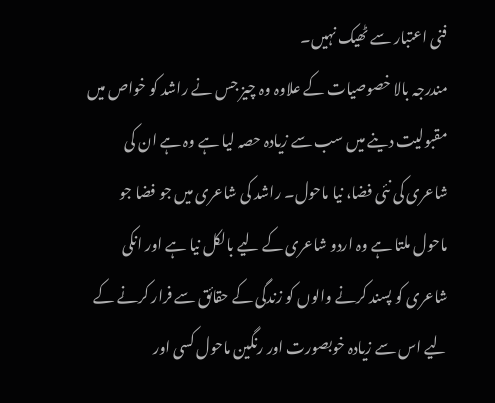فنی اعتبار سے ٹھیک نہیں۔
مندرجہ بالا خصوصیات کے علاوہ وہ چیز جس نے راشد کو خواص میں مقبولیت دینے میں سب سے زیادہ حصہ لیا ہے وہ ہے ان کی شاعری کی نئی فضا، نیا ماحول۔ راشد کی شاعری میں جو فضا جو ماحول ملتا ہے وہ اردو شاعری کے لیے بالکل نیا ہے اور انکی شاعری کو پسند کرنے والوں کو زندگی کے حقائق سے فرار کرنے کے لیے اس سے زیادہ خوبصورت اور رنگین ماحول کسی اور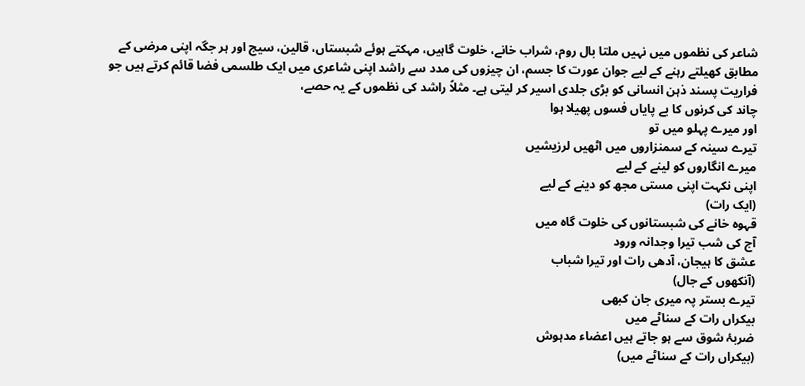شاعر کی نظموں میں نہیں ملتا بال روم، شراب خانے، خلوت گاہیں، مہکتے ہوئے شبستاں، قالین، سیج اور ہر جگہ اپنی مرضی کے مطابق کھیلتے رہنے کے لیے جوان عورت کا جسم، ان چیزوں کی مدد سے راشد اپنی شاعری میں ایک طلسمی فضا قائم کرتے ہیں جو فراریت پسند ذہن انسانی کو بڑی جلدی اسیر کر لیتی ہے۔ مثلاً راشد کی نظموں کے یہ حصے،
چاند کی کرنوں کا بے پایاں فسوں پھیلا ہوا
اور میرے پہلو میں تو
تیرے سینہ کے سمنزاروں میں اٹھیں لرزیشیں
میرے انگاروں کو لینے کے لیے
اپنی نکہت اپنی مستی مجھ کو دینے کے لیے
(ایک رات)
قہوہ خانے کی شبستانوں کی خلوت گاہ میں
آج کی شب تیرا وجدانہ ورود
عشق کا ہیجان، آدھی رات اور تیرا شباب
(آنکھوں کے جال)
تیرے بستر پہ میری جان کبھی
بیکراں رات کے سناٹے میں
ضربۂ شوق سے ہو جاتے ہیں اعضاء مدہوش
(بیکراں رات کے سناٹے میں)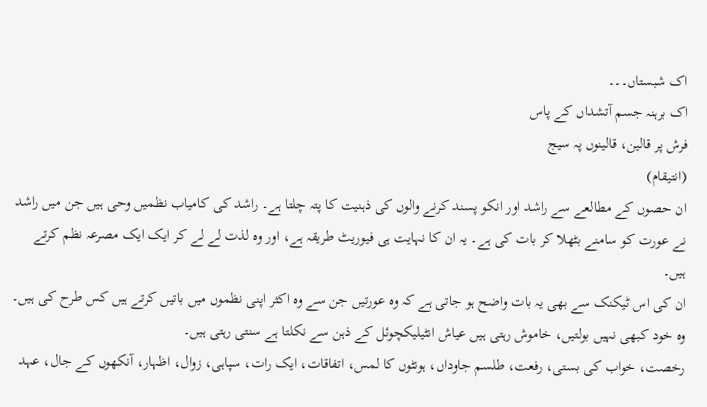اک شبستاں۔۔۔
اک برہنہ جسم آتشداں کے پاس
فرش پر قالین، قالینوں پہ سیج
(انتیقام)
ان حصوں کے مطالعے سے راشد اور انکو پسند کرنے والوں کی ذہنیت کا پتہ چلتا ہے۔ راشد کی کامیاب نظمیں وحی ہیں جن میں راشد نے عورت کو سامنے بٹھلا کر بات کی ہے۔ یہ ان کا نہایت ہی فیوریٹ طریقہ ہے، اور وہ لذت لے لے کر ایک ایک مصرعہ نظم کرتے ہیں۔
ان کی اس ٹیکنک سے بھی یہ بات واضح ہو جاتی ہے کہ وہ عورتیں جن سے وہ اکثر اپنی نظموں میں باتیں کرتے ہیں کس طرح کی ہیں۔ وہ خود کبھی نہیں بولتیں، خاموش رہتی ہیں عیاش انٹیلیکچوئل کے ذہن سے نکلتا ہے سنتی رہتی ہیں۔
رخصت، خواب کی بستی، رفعت، طلسم جاوداں، ہونٹوں کا لمس، اتفاقات، ایک رات، سپاہی، زوال، اظہار، آنکھوں کے جال، عہد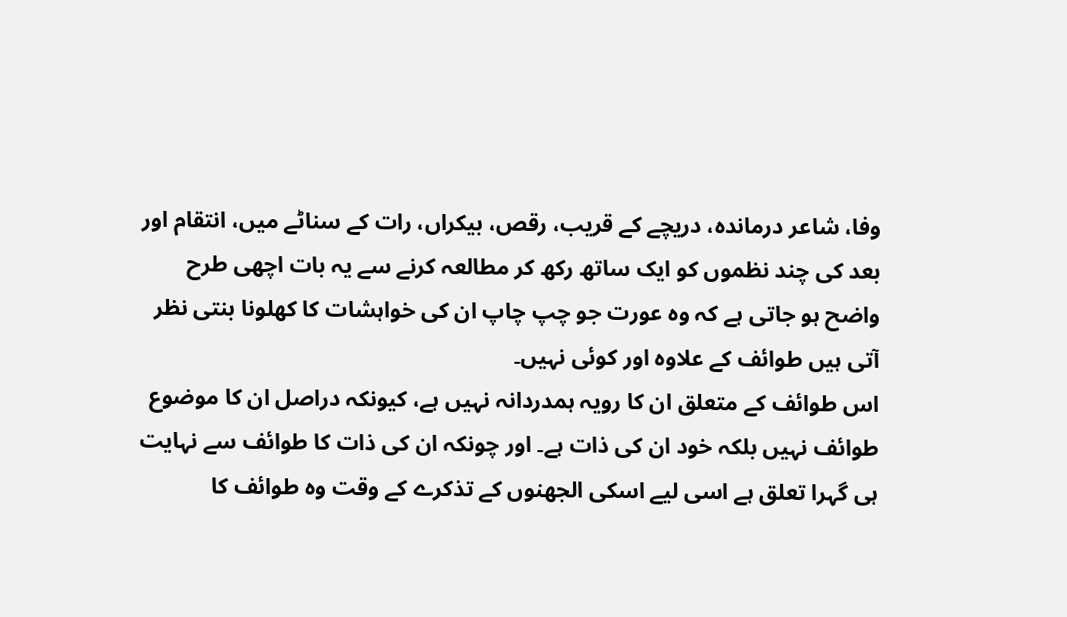وفا، شاعر درماندہ، دریچے کے قریب، رقص، بیکراں، رات کے سناٹے میں، انتقام اور بعد کی چند نظموں کو ایک ساتھ رکھ کر مطالعہ کرنے سے یہ بات اچھی طرح واضح ہو جاتی ہے کہ وہ عورت جو چپ چاپ ان کی خواہشات کا کھلونا بنتی نظر آتی ہیں طوائف کے علاوہ اور کوئی نہیں۔
اس طوائف کے متعلق ان کا رویہ ہمدردانہ نہیں ہے، کیونکہ دراصل ان کا موضوع طوائف نہیں بلکہ خود ان کی ذات ہے۔ اور چونکہ ان کی ذات کا طوائف سے نہایت ہی گہرا تعلق ہے اسی لیے اسکی الجھنوں کے تذکرے کے وقت وہ طوائف کا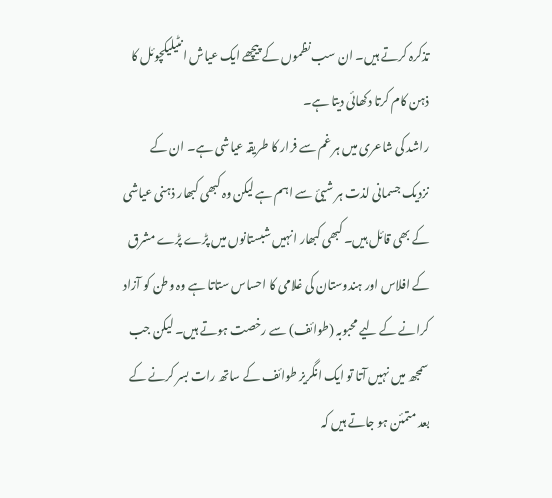تذکرہ کرتے ہیں۔ ان سب نظموں کے پیچھے ایک عیاش انٹیلیکچوئل کا ذہن کام کرتا دکھائی دیتا ہے۔
راشد کی شاعری میں ہر غم سے فرار کا طریقہ عیاشی ہے۔ ان کے نزدیک جسمانی لذت ہر شیئ سے اہم ہے لیکن وہ کبھی کبھار ذہنی عیاشی کے بھی قائل ہیں۔ کبھی کبھار انہیں شبستانوں میں پڑے پڑے مشرق کے افلاس اور ہندوستان کی غلامی کا احساس ستاتا ہے وہ وطن کو آزاد کرانے کے لیے محبوبہ (طوائف) سے رخصت ہوتے ہیں۔ لیکن جب سمجھ میں نہیں آتا تو ایک انگریز طوائف کے ساتھ رات بسر کرنے کے بعد متمئن ہو جاتے ہیں کہ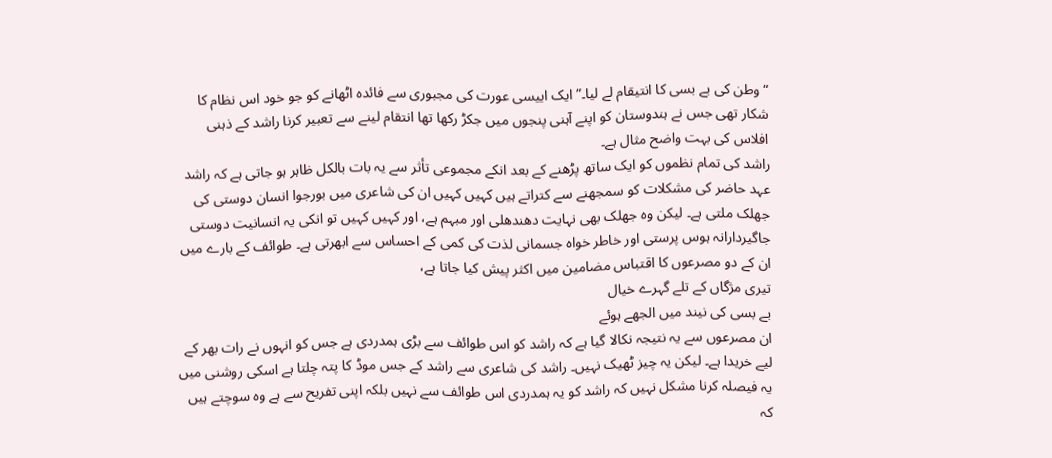“وطن کی بے بسی کا انتیقام لے لیا۔” ایک اییسی عورت کی مجبوری سے فائدہ اٹھانے کو جو خود اس نظام کا شکار تھی جس نے ہندوستان کو اپنے آہنی پنجوں میں جکڑ رکھا تھا انتقام لینے سے تعبیر کرنا راشد کے ذہنی افلاس کی بہت واضح مثال ہے۔
راشد کی تمام نظموں کو ایک ساتھ پڑھنے کے بعد انکے مجموعی تأثر سے یہ بات بالکل ظاہر ہو جاتی ہے کہ راشد عہد حاضر کی مشکلات کو سمجھنے سے کتراتے ہیں کہیں کہیں ان کی شاعری میں بورجوا انسان دوستی کی جھلک ملتی ہے۔ لیکن وہ جھلک بھی نہایت دھندھلی اور مبہم ہے، اور کہیں کہیں تو انکی یہ انسانیت دوستی جاگیردارانہ ہوس پرستی اور خاطر خواہ جسمانی لذت کی کمی کے احساس سے ابھرتی ہے۔ طوائف کے بارے میں ان کے دو مصرعوں کا اقتباس مضامین میں اکثر پیش کیا جاتا ہے،
تیری مژگاں کے تلے گہرے خیال
بے بسی کی نیند میں الجھے ہوئے
ان مصرعوں سے یہ نتیجہ نکالا گیا ہے کہ راشد کو اس طوائف سے بڑی ہمدردی ہے جس کو انہوں نے رات بھر کے لیے خریدا ہے۔ لیکن یہ چیز ٹھیک نہیں۔ راشد کی شاعری سے راشد کے جس موڈ کا پتہ چلتا ہے اسکی روشنی میں یہ فیصلہ کرنا مشکل نہیں کہ راشد کو یہ ہمدردی اس طوائف سے نہیں بلکہ اپنی تفریح سے ہے وہ سوچتے ہیں کہ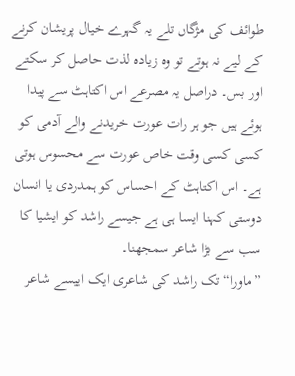طوائف کی مژگاں تلے یہ گہرے خیال پریشان کرنے کے لیے نہ ہوتے تو وہ زیادہ لذت حاصل کر سکتے اور بس۔ دراصل یہ مصرعے اس اکتاہٹ سے پیدا ہوئے ہیں جو ہر رات عورت خریدنے والے آدمی کو کسی کسی وقت خاص عورت سے محسوس ہوتی ہے۔ اس اکتاہٹ کے احساس کو ہمدردی یا انسان دوستی کہنا ایسا ہی ہے جیسے راشد کو ایشیا کا سب سے بڑا شاعر سمجھنا۔
”ماورا“ تک راشد کی شاعری ایک اییسے شاعر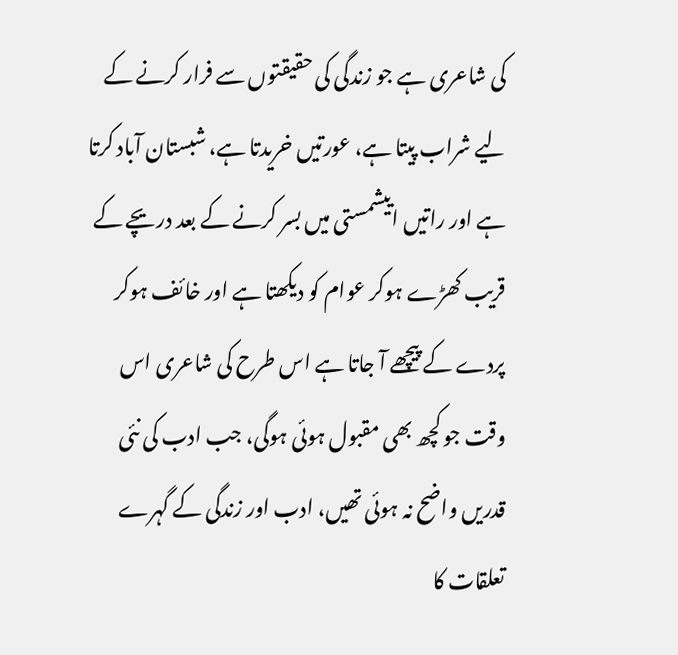کی شاعری ہے جو زندگی کی حقیقتوں سے فرار کرنے کے لیے شراب پیتا ہے، عورتیں خریدتا ہے، شبستان آباد کرتا ہے اور راتیں اییشمستی میں بسر کرنے کے بعد دریچے کے قریب کھڑے ہوکر عوام کو دیکھتا ہے اور خائف ہوکر پردے کے پیچھے آ جاتا ہے اس طرح کی شاعری اس وقت جو کچھ بھی مقبول ہوئی ہوگی، جب ادب کی نئی قدریں واضح نہ ہوئی تھیں، ادب اور زندگی کے گہرے تعلقات کا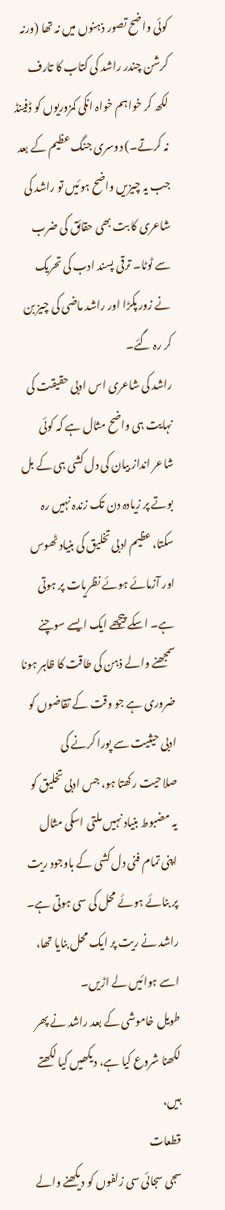کوئی واضح تصور ذہنوں میں نہ تھا (ورنہ کرشن چندر راشد کی کتاب کا تارف لکھ کر خواہم خواہ انکی کمزوریوں کو ڈفینڈ نہ کرتے۔) دوسری جنگ عظیم کے بعد جب یہ چیزیں واضح ہوئیں تو راشد کی شاعری کا بت بھی حقائق کی ضرب سے ٹوٹا۔ ترقی پسند ادب کی تحریک نے زور پکڑا اور راشد ماضی کی چیز بن کر رہ گئے۔
راشد کی شاعری اس ادبی حقیقت کی نہایت ہی واضح مثال ہے کہ کوئی شاعر انداز بیان کی دل کشی ہی کے بل بوتے پر زیادہ دن تک زندہ نہیں رہ سکتا، عظیم ادبی تخلیق کی بنیاد ٹھوس اور آزمائے ہوئے نظریات پر ہوتی ہے۔ اسکے پیچھے ایک ایسے سوچنے سمجھنے والے ذہن کی طاقت کا ظاہر ہونا ضروری ہے جو وقت کے تقاضوں کو ادبی حیثیت سے پورا کرنے کی صلاحیت رکھتا ہو، جس ادبی تخلیق کو یہ مضبوط بنیاد نہیں ملتی اسکی مثال اپنی تمام فنی دل کشی کے باوجود ریت پر بنائے ہوئے محل کی سی ہوتی ہے۔ راشد نے ریت پر ایک محل بنایا تھا، اسے ہوائیں لے اڑیں۔
طویل خاموشی کے بعد راشد نے پھر لکھنا شروع کیا ہے، دیکھیں کیا لکھتے ہیں،
قطعات
سجی سجائی سی زلفوں کو دیکھنے والے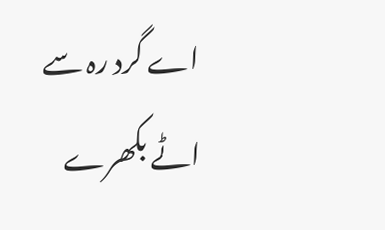اے گرد رہ سے اٹے بکھرے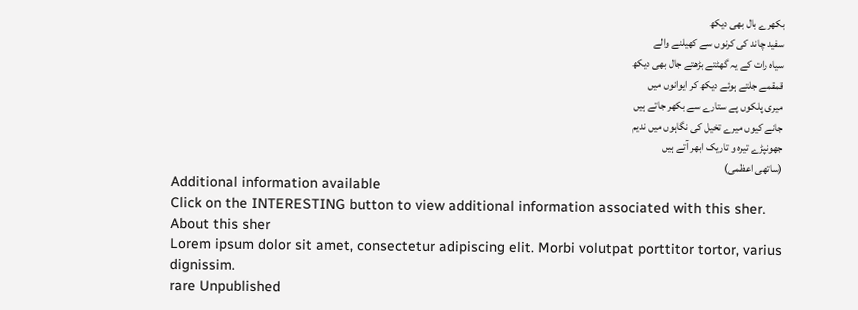بکھرے بال بھی دیکھ
سفید چاند کی کرنوں سے کھیلنے والے
سیاہ رات کے یہ گھٹتے بڑھتے جال بھی دیکھ
قمقمے جلتے ہوئے دیکھ کر ایوانوں میں
میری پلکوں پے ستارے سے بکھر جاتے ہیں
جانے کیوں میرے تخیل کی نگاہوں میں ندیم
جھونپڑے تیرہ و تاریک ابھر آتے ہیں
(ساتھی اعظمی)
Additional information available
Click on the INTERESTING button to view additional information associated with this sher.
About this sher
Lorem ipsum dolor sit amet, consectetur adipiscing elit. Morbi volutpat porttitor tortor, varius dignissim.
rare Unpublished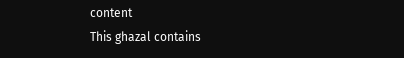content
This ghazal contains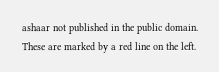ashaar not published in the public domain. These are marked by a red line on the left.